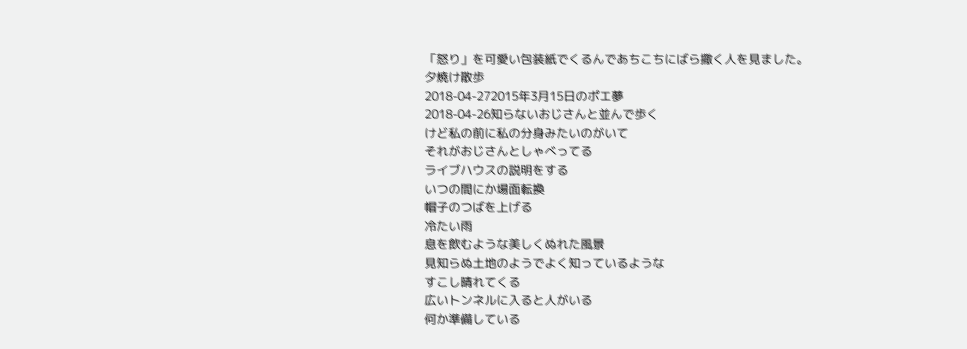「怒り」を可愛い包装紙でくるんであちこちにばら撒く人を見ました。
夕焼け散歩
2018-04-272015年3月15日のポエ夢
2018-04-26知らないおじさんと並んで歩く
けど私の前に私の分身みたいのがいて
それがおじさんとしゃべってる
ライブハウスの説明をする
いつの間にか場面転換
帽子のつばを上げる
冷たい雨
息を飲むような美しくぬれた風景
見知らぬ土地のようでよく知っているような
すこし晴れてくる
広いトンネルに入ると人がいる
何か準備している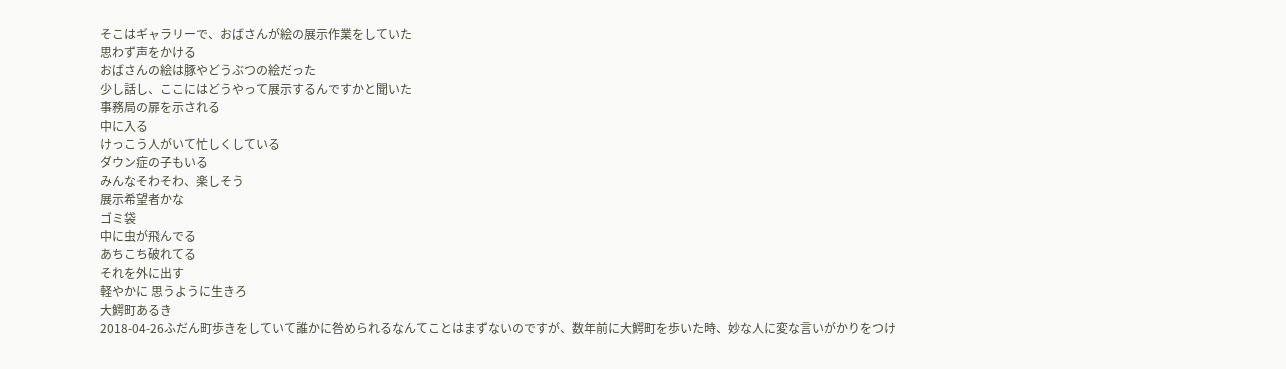そこはギャラリーで、おばさんが絵の展示作業をしていた
思わず声をかける
おばさんの絵は豚やどうぶつの絵だった
少し話し、ここにはどうやって展示するんですかと聞いた
事務局の扉を示される
中に入る
けっこう人がいて忙しくしている
ダウン症の子もいる
みんなそわそわ、楽しそう
展示希望者かな
ゴミ袋
中に虫が飛んでる
あちこち破れてる
それを外に出す
軽やかに 思うように生きろ
大鰐町あるき
2018-04-26ふだん町歩きをしていて誰かに咎められるなんてことはまずないのですが、数年前に大鰐町を歩いた時、妙な人に変な言いがかりをつけ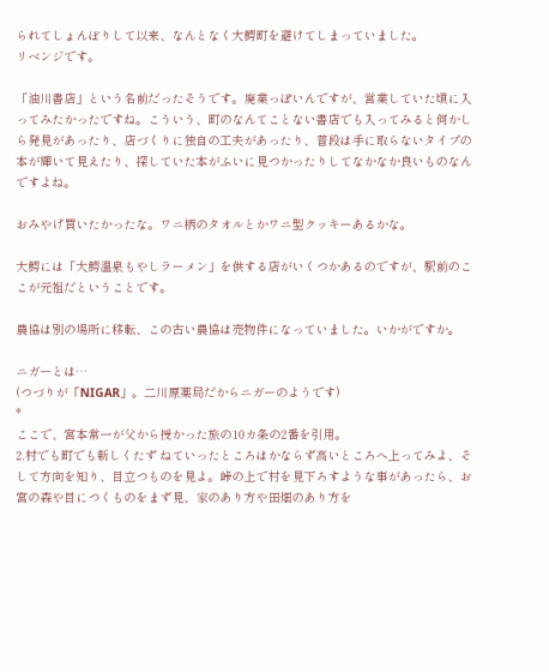られてしょんぼりして以来、なんとなく大鰐町を避けてしまっていました。
リベンジです。

「油川書店」という名前だったそうです。廃業っぽいんですが、営業していた頃に入ってみたかったですね。こういう、町のなんてことない書店でも入ってみると何かしら発見があったり、店づくりに独自の工夫があったり、普段は手に取らないタイプの本が輝いて見えたり、探していた本がふいに見つかったりしてなかなか良いものなんですよね。

おみやげ買いたかったな。ワニ柄のタオルとかワニ型クッキーあるかな。

大鰐には「大鰐温泉もやしラーメン」を供する店がいくつかあるのですが、駅前のここが元祖だということです。

農協は別の場所に移転、この古い農協は売物件になっていました。いかがですか。

ニガーとは…
(つづりが「NIGAR」。二川原薬局だからニガーのようです)
*
ここで、宮本常一が父から授かった旅の10カ条の2番を引用。
2.村でも町でも新しくたず ねていったところはかならず高いところへ上ってみよ、そして方向を知り、目立つものを見よ。峠の上で村を見下ろすような事があったら、お宮の森や目につくものをまず見、家のあり方や田畑のあり方を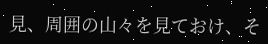見、周囲の山々を見ておけ、そ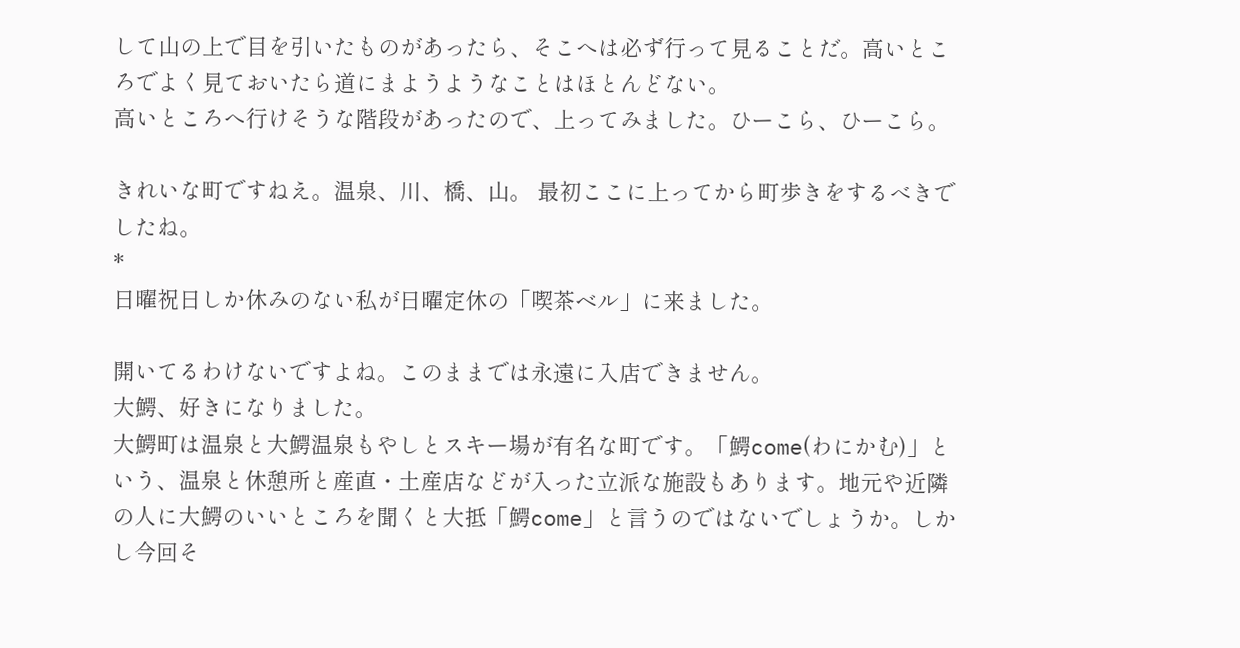して山の上で目を引いたものがあったら、そこへは必ず行って見ることだ。高いところでよく見ておいたら道にまようようなことはほとんどない。
高いところへ行けそうな階段があったので、上ってみました。ひーこら、ひーこら。

きれいな町ですねえ。温泉、川、橋、山。 最初ここに上ってから町歩きをするべきでしたね。
*
日曜祝日しか休みのない私が日曜定休の「喫茶ベル」に来ました。

開いてるわけないですよね。このままでは永遠に入店できません。
大鰐、好きになりました。
大鰐町は温泉と大鰐温泉もやしとスキー場が有名な町です。「鰐come(わにかむ)」という、温泉と休憩所と産直・土産店などが入った立派な施設もあります。地元や近隣の人に大鰐のいいところを聞くと大抵「鰐come」と言うのではないでしょうか。しかし今回そ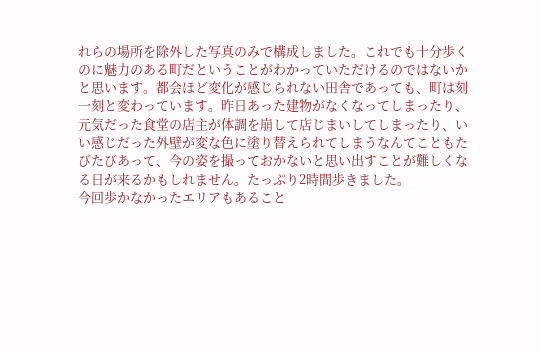れらの場所を除外した写真のみで構成しました。これでも十分歩くのに魅力のある町だということがわかっていただけるのではないかと思います。都会ほど変化が感じられない田舎であっても、町は刻一刻と変わっています。昨日あった建物がなくなってしまったり、元気だった食堂の店主が体調を崩して店じまいしてしまったり、いい感じだった外壁が変な色に塗り替えられてしまうなんてこともたびたびあって、今の姿を撮っておかないと思い出すことが難しくなる日が来るかもしれません。たっぷり2時間歩きました。
今回歩かなかったエリアもあること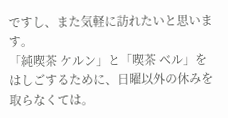ですし、また気軽に訪れたいと思います。
「純喫茶 ケルン」と「喫茶 ベル」をはしごするために、日曜以外の休みを取らなくては。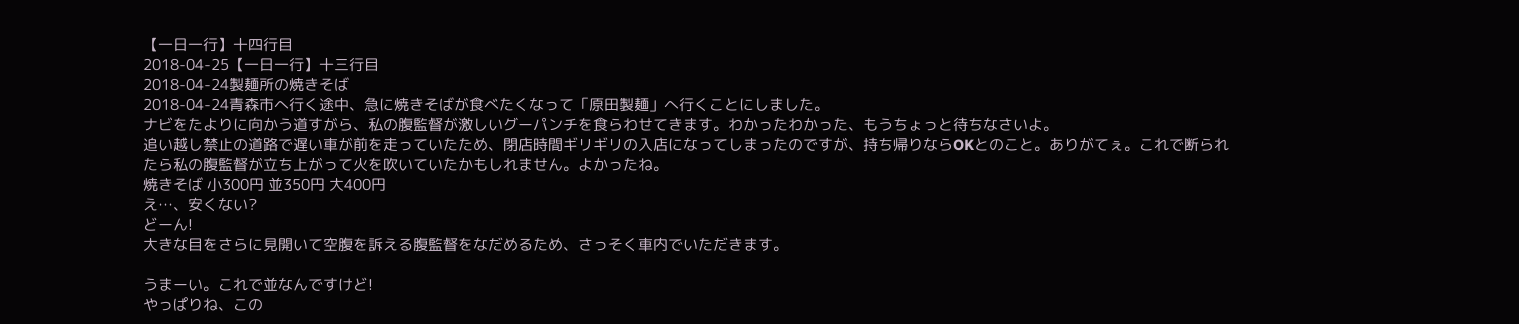【一日一行】十四行目
2018-04-25【一日一行】十三行目
2018-04-24製麺所の焼きそば
2018-04-24青森市へ行く途中、急に焼きそばが食べたくなって「原田製麺」へ行くことにしました。
ナビをたよりに向かう道すがら、私の腹監督が激しいグーパンチを食らわせてきます。わかったわかった、もうちょっと待ちなさいよ。
追い越し禁止の道路で遅い車が前を走っていたため、閉店時間ギリギリの入店になってしまったのですが、持ち帰りならOKとのこと。ありがてぇ。これで断られたら私の腹監督が立ち上がって火を吹いていたかもしれません。よかったね。
焼きそば 小300円 並350円 大400円
え…、安くない?
どーん!
大きな目をさらに見開いて空腹を訴える腹監督をなだめるため、さっそく車内でいただきます。

うまーい。これで並なんですけど!
やっぱりね、この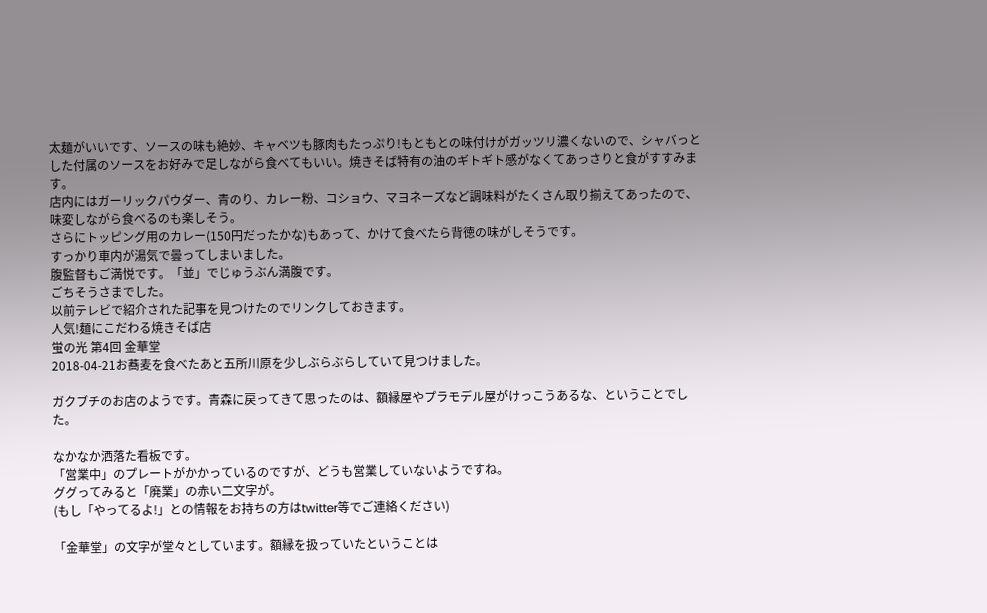太麺がいいです、ソースの味も絶妙、キャベツも豚肉もたっぷり!もともとの味付けがガッツリ濃くないので、シャバっとした付属のソースをお好みで足しながら食べてもいい。焼きそば特有の油のギトギト感がなくてあっさりと食がすすみます。
店内にはガーリックパウダー、青のり、カレー粉、コショウ、マヨネーズなど調味料がたくさん取り揃えてあったので、味変しながら食べるのも楽しそう。
さらにトッピング用のカレー(150円だったかな)もあって、かけて食べたら背徳の味がしそうです。
すっかり車内が湯気で曇ってしまいました。
腹監督もご満悦です。「並」でじゅうぶん満腹です。
ごちそうさまでした。
以前テレビで紹介された記事を見つけたのでリンクしておきます。
人気!麺にこだわる焼きそば店
蛍の光 第4回 金華堂
2018-04-21お蕎麦を食べたあと五所川原を少しぶらぶらしていて見つけました。

ガクブチのお店のようです。青森に戻ってきて思ったのは、額縁屋やプラモデル屋がけっこうあるな、ということでした。

なかなか洒落た看板です。
「営業中」のプレートがかかっているのですが、どうも営業していないようですね。
ググってみると「廃業」の赤い二文字が。
(もし「やってるよ!」との情報をお持ちの方はtwitter等でご連絡ください)

「金華堂」の文字が堂々としています。額縁を扱っていたということは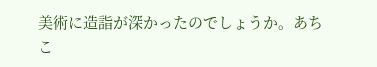美術に造詣が深かったのでしょうか。あちこ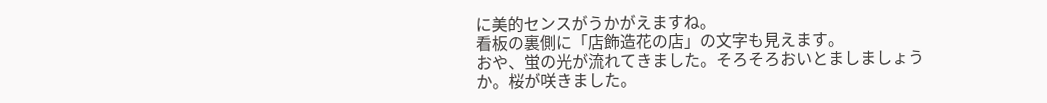に美的センスがうかがえますね。
看板の裏側に「店飾造花の店」の文字も見えます。
おや、蛍の光が流れてきました。そろそろおいとましましょうか。桜が咲きました。